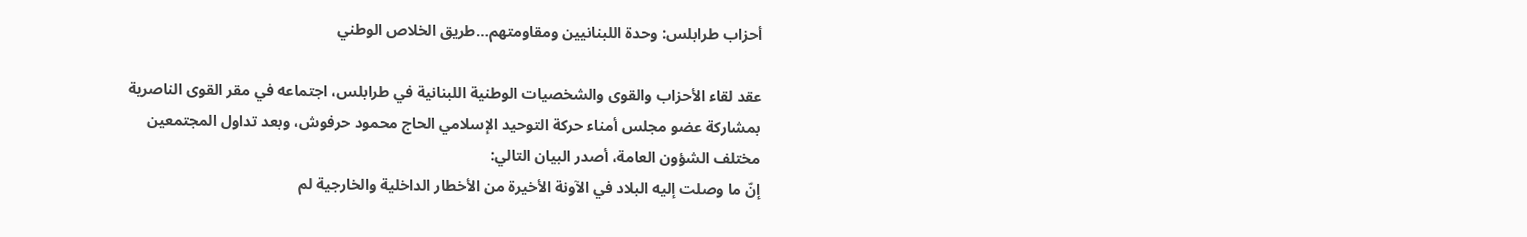أحزاب طرابلس: وحدة اللبنانيين ومقاومتهم…طريق الخلاص الوطني

عقد لقاء الأحزاب والقوى والشخصيات الوطنية اللبنانية في طرابلس، اجتماعه في مقر القوى الناصرية بمشاركة عضو مجلس أمناء حركة التوحيد الإسلامي الحاج محمود حرفوش، وبعد تداول المجتمعين مختلف الشؤون العامة، أصدر البيان التالي:
إنّ ما وصلت إليه البلاد في الآونة الأخيرة من الأخطار الداخلية والخارجية لم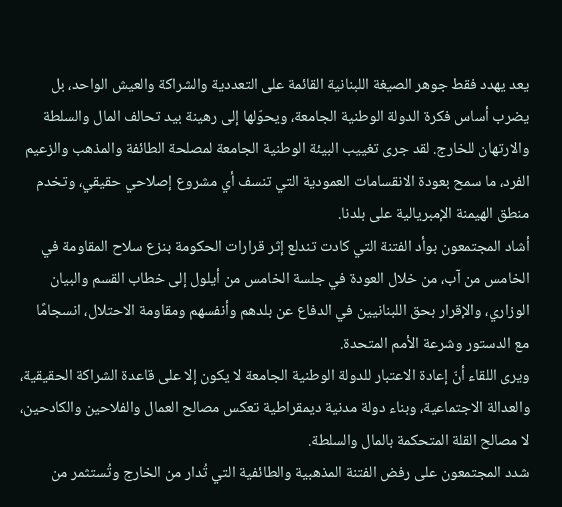يعد يهدد فقط جوهر الصيغة اللبنانية القائمة على التعددية والشراكة والعيش الواحد، بل يضرب أساس فكرة الدولة الوطنية الجامعة، ويحوّلها إلى رهينة بيد تحالف المال والسلطة والارتهان للخارج. لقد جرى تغييب البيئة الوطنية الجامعة لمصلحة الطائفة والمذهب والزعيم الفرد، ما سمح بعودة الانقسامات العمودية التي تنسف أي مشروع إصلاحي حقيقي، وتخدم منطق الهيمنة الإمبريالية على بلدنا.
أشاد المجتمعون بوأد الفتنة التي كادت تندلع إثر قرارات الحكومة بنزع سلاح المقاومة في الخامس من آب، من خلال العودة في جلسة الخامس من أيلول إلى خطاب القسم والبيان الوزاري، والإقرار بحق اللبنانيين في الدفاع عن بلدهم وأنفسهم ومقاومة الاحتلال، انسجامًا مع الدستور وشرعة الأمم المتحدة.
ويرى اللقاء أنّ إعادة الاعتبار للدولة الوطنية الجامعة لا يكون إلا على قاعدة الشراكة الحقيقية، والعدالة الاجتماعية، وبناء دولة مدنية ديمقراطية تعكس مصالح العمال والفلاحين والكادحين، لا مصالح القلة المتحكمة بالمال والسلطة.
شدد المجتمعون على رفض الفتنة المذهبية والطائفية التي تُدار من الخارج وتُستثمر من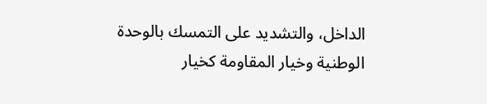الداخل، والتشديد على التمسك بالوحدة الوطنية وخيار المقاومة كخيار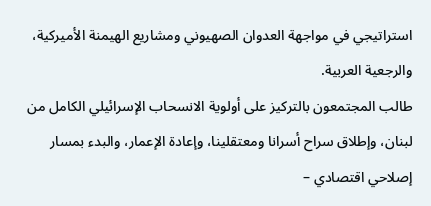استراتيجي في مواجهة العدوان الصهيوني ومشاريع الهيمنة الأميركية، والرجعية العربية.
طالب المجتمعون بالتركيز على أولوية الانسحاب الإسرائيلي الكامل من لبنان، وإطلاق سراح أسرانا ومعتقلينا، وإعادة الإعمار، والبدء بمسار إصلاحي اقتصادي –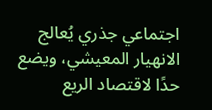اجتماعي جذري يُعالج الانهيار المعيشي، ويضع حدًا لاقتصاد الريع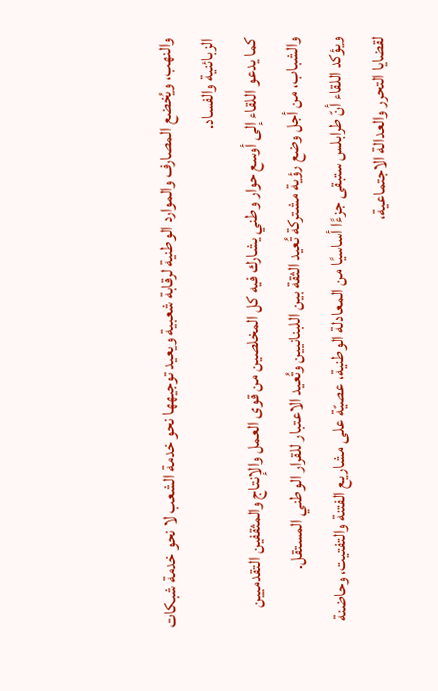والنهب، ويُخضع المصارف والموارد الوطنية لرقابة شعبية ويعيد توجيهها نحو خدمة الشعب لا نحو خدمة شبكات الزبائنية والفساد.
كما يدعو اللقاء إلى أوسع حوار وطني يشارك فيه كل المخلصين من قوى العمل والإنتاج والمثقفين التقدميين والشباب، من أجل وضع رؤية مشتركة تُعيد الثقة بين اللبنانيين وتُعيد الاعتبار للقرار الوطني المستقل.
ويؤكد اللقاء أنّ طرابلس ستبقى جزءًا أساسيًا من المعادلة الوطنية، عصيّة على مشاريع الفتنة والتفتيت، وحاضنة لقضايا التحرر والعدالة الاجتماعية،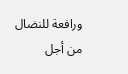ورافعة للنضال من أجل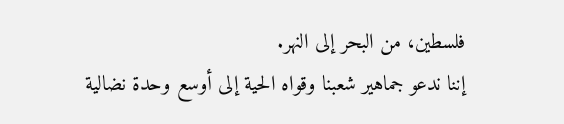فلسطين، من البحر إلى النهر.
إننا ندعو جماهير شعبنا وقواه الحية إلى أوسع وحدة نضالية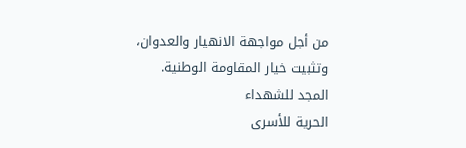من أجل مواجهة الانهيار والعدوان، وتثبيت خيار المقاومة الوطنية.
المجد للشهداء
الحرية للأسرى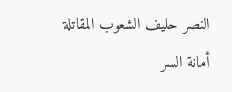النصر حليف الشعوب المقاتلة
أمانة السر